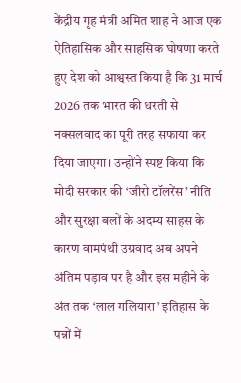केंद्रीय गृह मंत्री अमित शाह ने आज एक ऐतिहासिक और साहसिक घोषणा करते हुए देश को आश्वस्त किया है कि 31 मार्च 2026 तक भारत की धरती से नक्सलवाद का पूरी तरह सफाया कर दिया जाएगा। उन्होंने स्पष्ट किया कि मोदी सरकार की ‘जीरो टॉलरेंस’ नीति और सुरक्षा बलों के अदम्य साहस के कारण वामपंथी उग्रवाद अब अपने अंतिम पड़ाव पर है और इस महीने के अंत तक ‘लाल गलियारा’ इतिहास के पन्नों में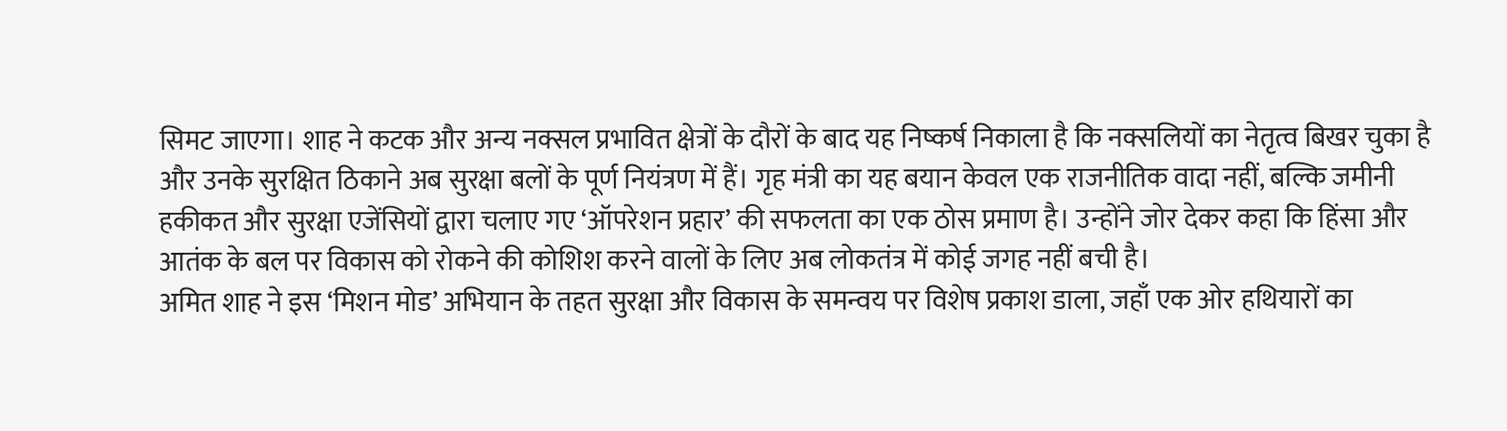सिमट जाएगा। शाह ने कटक और अन्य नक्सल प्रभावित क्षेत्रों के दौरों के बाद यह निष्कर्ष निकाला है कि नक्सलियों का नेतृत्व बिखर चुका है और उनके सुरक्षित ठिकाने अब सुरक्षा बलों के पूर्ण नियंत्रण में हैं। गृह मंत्री का यह बयान केवल एक राजनीतिक वादा नहीं, बल्कि जमीनी हकीकत और सुरक्षा एजेंसियों द्वारा चलाए गए ‘ऑपरेशन प्रहार’ की सफलता का एक ठोस प्रमाण है। उन्होंने जोर देकर कहा कि हिंसा और आतंक के बल पर विकास को रोकने की कोशिश करने वालों के लिए अब लोकतंत्र में कोई जगह नहीं बची है।
अमित शाह ने इस ‘मिशन मोड’ अभियान के तहत सुरक्षा और विकास के समन्वय पर विशेष प्रकाश डाला, जहाँ एक ओर हथियारों का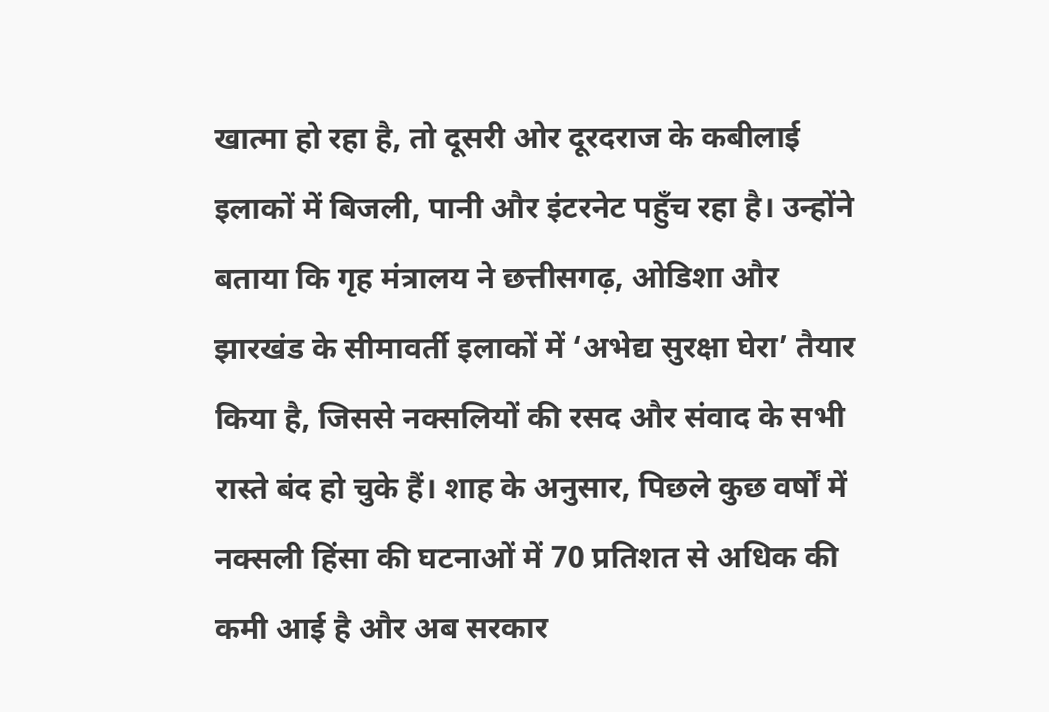खात्मा हो रहा है, तो दूसरी ओर दूरदराज के कबीलाई इलाकों में बिजली, पानी और इंटरनेट पहुँच रहा है। उन्होंने बताया कि गृह मंत्रालय ने छत्तीसगढ़, ओडिशा और झारखंड के सीमावर्ती इलाकों में ‘अभेद्य सुरक्षा घेरा’ तैयार किया है, जिससे नक्सलियों की रसद और संवाद के सभी रास्ते बंद हो चुके हैं। शाह के अनुसार, पिछले कुछ वर्षों में नक्सली हिंसा की घटनाओं में 70 प्रतिशत से अधिक की कमी आई है और अब सरकार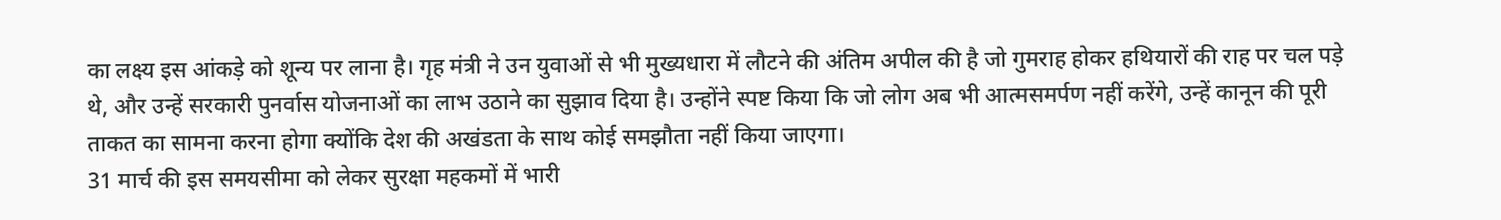का लक्ष्य इस आंकड़े को शून्य पर लाना है। गृह मंत्री ने उन युवाओं से भी मुख्यधारा में लौटने की अंतिम अपील की है जो गुमराह होकर हथियारों की राह पर चल पड़े थे, और उन्हें सरकारी पुनर्वास योजनाओं का लाभ उठाने का सुझाव दिया है। उन्होंने स्पष्ट किया कि जो लोग अब भी आत्मसमर्पण नहीं करेंगे, उन्हें कानून की पूरी ताकत का सामना करना होगा क्योंकि देश की अखंडता के साथ कोई समझौता नहीं किया जाएगा।
31 मार्च की इस समयसीमा को लेकर सुरक्षा महकमों में भारी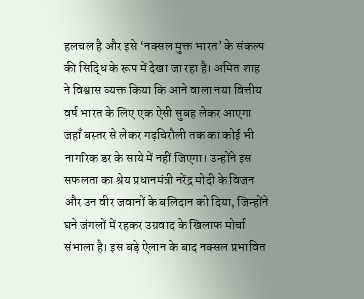हलचल है और इसे ‘नक्सल मुक्त भारत’ के संकल्प की सिद्धि के रूप में देखा जा रहा है। अमित शाह ने विश्वास व्यक्त किया कि आने वाला नया वित्तीय वर्ष भारत के लिए एक ऐसी सुबह लेकर आएगा जहाँ बस्तर से लेकर गढ़चिरौली तक का कोई भी नागरिक डर के साये में नहीं जिएगा। उन्होंने इस सफलता का श्रेय प्रधानमंत्री नरेंद्र मोदी के विजन और उन वीर जवानों के बलिदान को दिया, जिन्होंने घने जंगलों में रहकर उग्रवाद के खिलाफ मोर्चा संभाला है। इस बड़े ऐलान के बाद नक्सल प्रभावित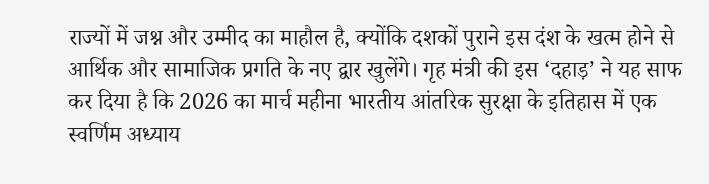राज्यों में जश्न और उम्मीद का माहौल है, क्योंकि दशकों पुराने इस दंश के खत्म होने से आर्थिक और सामाजिक प्रगति के नए द्वार खुलेंगे। गृह मंत्री की इस ‘दहाड़’ ने यह साफ कर दिया है कि 2026 का मार्च महीना भारतीय आंतरिक सुरक्षा के इतिहास में एक स्वर्णिम अध्याय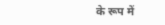के रूप में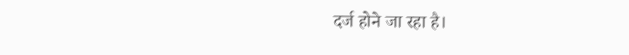दर्ज होने जा रहा है।